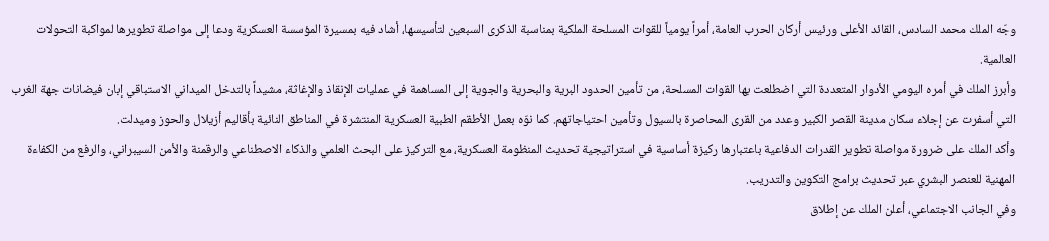وجّه الملك محمد السادس، القائد الأعلى ورئيس أركان الحرب العامة، أمراً يومياً للقوات المسلحة الملكية بمناسبة الذكرى السبعين لتأسيسها، أشاد فيه بمسيرة المؤسسة العسكرية ودعا إلى مواصلة تطويرها لمواكبة التحولات العالمية.
وأبرز الملك في أمره اليومي الأدوار المتعددة التي اضطلعت بها القوات المسلحة، من تأمين الحدود البرية والبحرية والجوية إلى المساهمة في عمليات الإنقاذ والإغاثة، مشيداً بالتدخل الميداني الاستباقي إبان فيضانات جهة الغرب التي أسفرت عن إجلاء سكان مدينة القصر الكبير وعدد من القرى المحاصرة بالسيول وتأمين احتياجاتهم. كما نوّه بعمل الأطقم الطبية العسكرية المنتشرة في المناطق النائية بأقاليم أزيلال والحوز وميدلت.
وأكد الملك على ضرورة مواصلة تطوير القدرات الدفاعية باعتبارها ركيزة أساسية في استراتيجية تحديث المنظومة العسكرية، مع التركيز على البحث العلمي والذكاء الاصطناعي والرقمنة والأمن السيبراني، والرفع من الكفاءة المهنية للعنصر البشري عبر تحديث برامج التكوين والتدريب.
وفي الجانب الاجتماعي، أعلن الملك عن إطلاق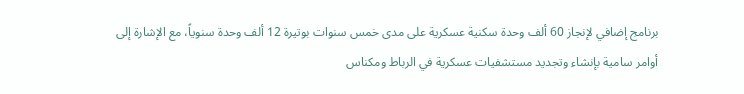برنامج إضافي لإنجاز 60 ألف وحدة سكنية عسكرية على مدى خمس سنوات بوتيرة 12 ألف وحدة سنوياً، مع الإشارة إلى أوامر سامية بإنشاء وتجديد مستشفيات عسكرية في الرباط ومكناس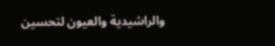والراشيدية والعيون لتحسين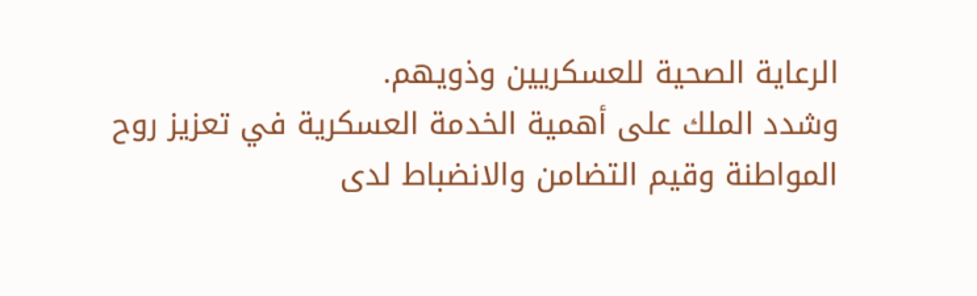الرعاية الصحية للعسكريين وذويهم.
وشدد الملك على أهمية الخدمة العسكرية في تعزيز روح المواطنة وقيم التضامن والانضباط لدى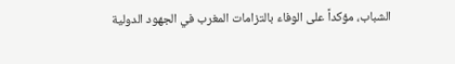الشباب، مؤكداً على الوفاء بالتزامات المغرب في الجهود الدولية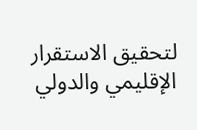لتحقيق الاستقرار الإقليمي والدولي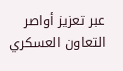عبر تعزيز أواصر التعاون العسكري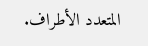المتعدد الأطراف.